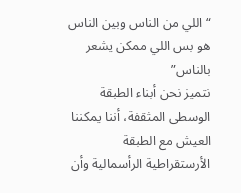“اللي من الناس وبين الناس هو بس اللي ممكن يشعر بالناس”
نتميز نحن أبناء الطبقة الوسطى المثقفة، أننا يمكننا العيش مع الطبقة الأرستقراطية الرأسمالية وأن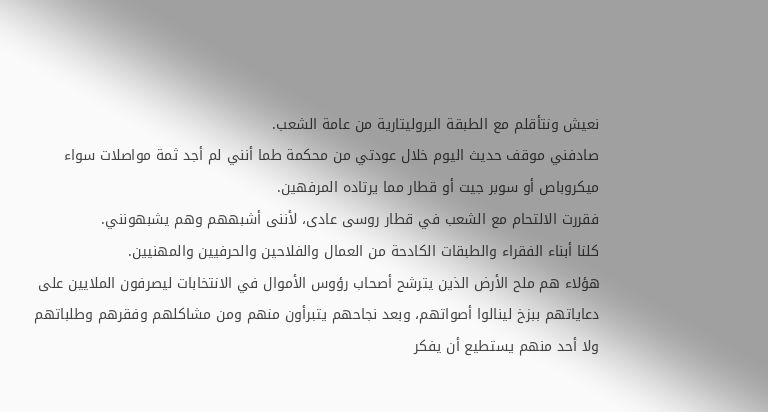نعيش ونتأقلم مع الطبقة البروليتارية من عامة الشعب.
صادفني موقف حديث اليوم خلال عودتي من محكمة طما أنني لم أجد ثمة مواصلات سواء ميكروباص أو سوبر جيت أو قطار مما يرتاده المرفهين.
فقررت الالتحام مع الشعب في قطار روسى عادى، لأننى أشبههم وهم يشبهونني.
كلنا أبناء الفقراء والطبقات الكادحة من العمال والفلاحين والحرفيين والمهنيين.
هؤلاء هم ملح الأرض الذين يترشح أصحاب رؤوس الأموال في الانتخابات ليصرفون الملايين على دعاياتهم ببزخ لينالوا أصواتهم، وبعد نجاحهم يتبرأون منهم ومن مشاكلهم وفقرهم وطلباتهم
ولا أحد منهم يستطيع أن يفكر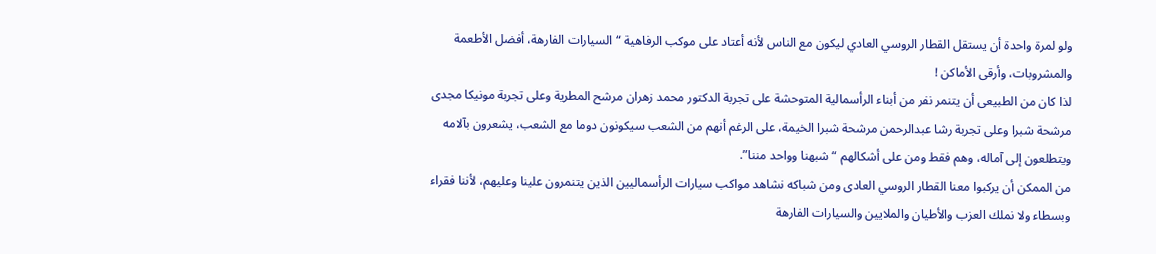ولو لمرة واحدة أن يستقل القطار الروسي العادي ليكون مع الناس لأنه أعتاد على موكب الرفاهية “السيارات الفارهة، أفضل الأطعمة والمشروبات، وأرقى الأماكن !
لذا كان من الطبيعى أن يتنمر نفر من أبناء الرأسمالية المتوحشة على تجربة الدكتور محمد زهران مرشح المطرية وعلى تجربة مونيكا مجدى مرشحة شبرا وعلى تجربة رشا عبدالرحمن مرشحة شبرا الخيمة، على الرغم أنهم من الشعب سيكونون دوما مع الشعب، يشعرون بآلامه ويتطلعون إلى آماله، وهم فقط ومن على أشكالهم “شبهنا وواحد مننا”.
من الممكن أن يركبوا معنا القطار الروسي العادى ومن شباكه نشاهد مواكب سيارات الرأسماليين الذين يتنمرون علينا وعليهم، لأننا فقراء وبسطاء ولا نملك العزب والأطيان والملايين والسيارات الفارهة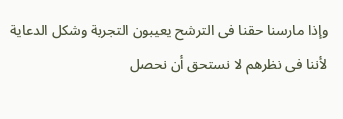وإذا مارسنا حقنا فى الترشح يعيبون التجربة وشكل الدعاية لأننا فى نظرهم لا نستحق أن نحصل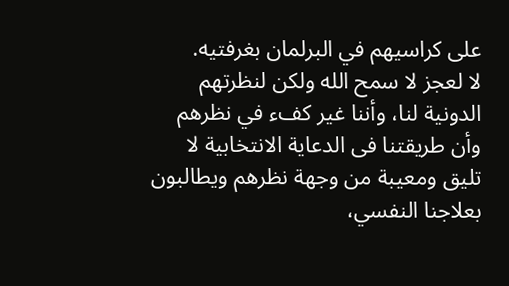على كراسيهم في البرلمان بغرفتيه.
لا لعجز لا سمح الله ولكن لنظرتهم الدونية لنا، وأننا غير كفء في نظرهم وأن طريقتنا فى الدعاية الانتخابية لا تليق ومعيبة من وجهة نظرهم ويطالبون بعلاجنا النفسي،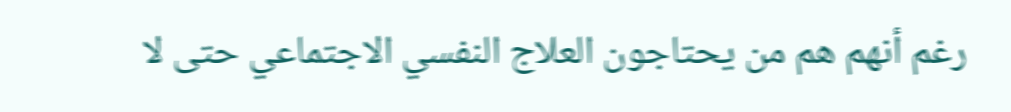رغم أنهم هم من يحتاجون العلاج النفسي الاجتماعي حتى لا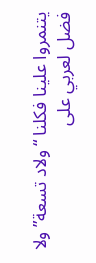يتنمروا علينا فكلنا “ولاد تسعة” ولا فضل لعربي على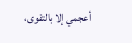أعجمي إلا بالتقوى،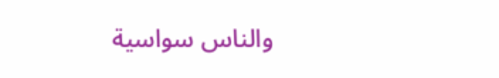والناس سواسية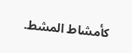كأمشاط المشط.